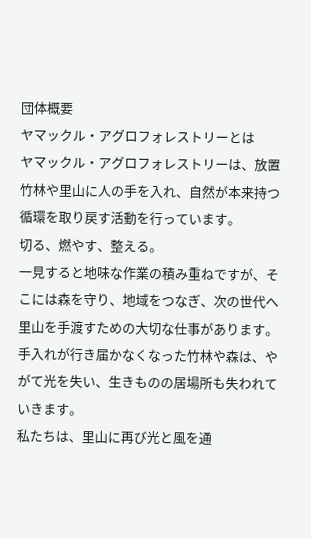団体概要
ヤマックル・アグロフォレストリーとは
ヤマックル・アグロフォレストリーは、放置竹林や里山に人の手を入れ、自然が本来持つ循環を取り戻す活動を行っています。
切る、燃やす、整える。
一見すると地味な作業の積み重ねですが、そこには森を守り、地域をつなぎ、次の世代へ里山を手渡すための大切な仕事があります。
手入れが行き届かなくなった竹林や森は、やがて光を失い、生きものの居場所も失われていきます。
私たちは、里山に再び光と風を通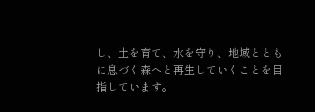し、土を育て、水を守り、地域とともに息づく森へと再生していくことを目指しています。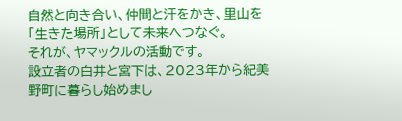自然と向き合い、仲間と汗をかき、里山を「生きた場所」として未来へつなぐ。
それが、ヤマックルの活動です。
設立者の白井と宮下は、2023年から紀美野町に暮らし始めまし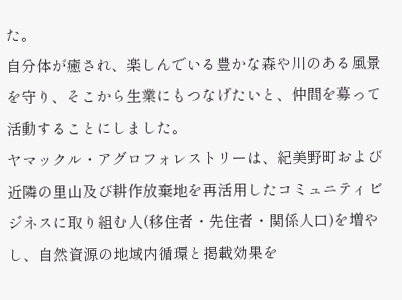た。
自分体が癒され、楽しんでいる豊かな森や川のある風景を守り、そこから生業にもつなげたいと、仲間を募って活動することにしました。
ヤマックル・アグロフォレストリーは、紀美野町および近隣の里山及び耕作放棄地を再活用したコミュニティビジネスに取り組む人(移住者・先住者・関係人口)を増やし、自然資源の地域内循環と掲載効果を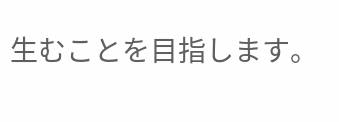生むことを目指します。